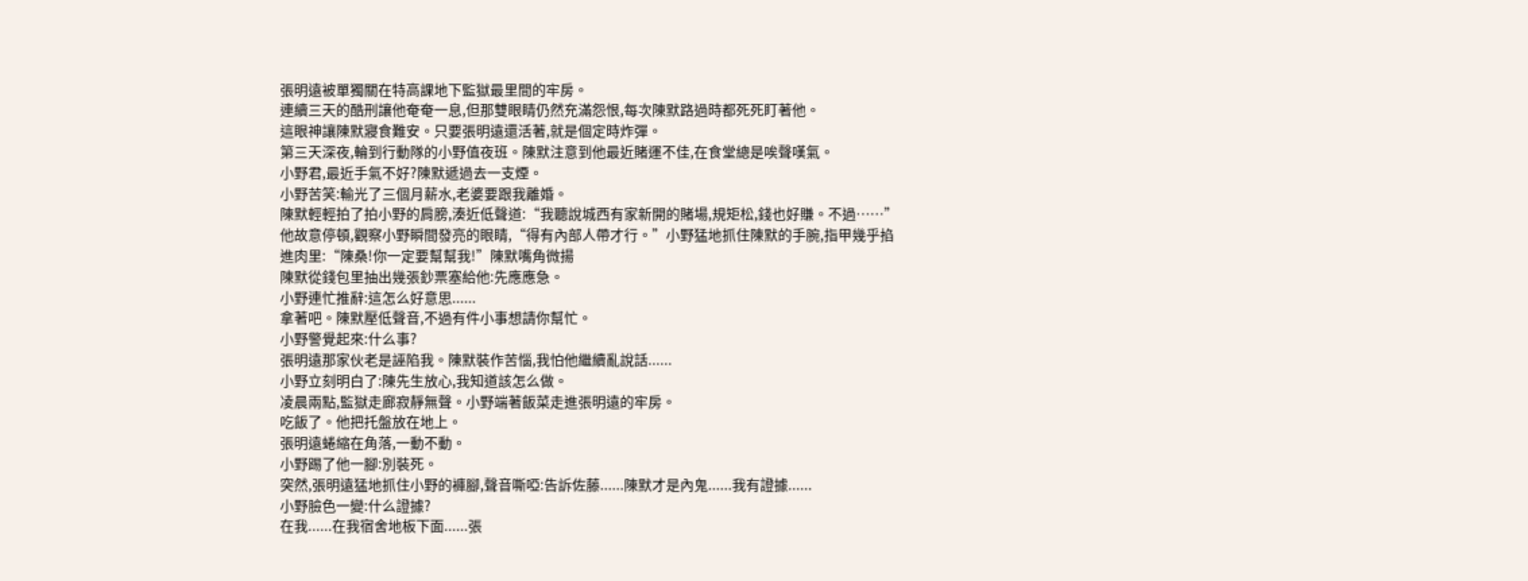張明遠被單獨關在特高課地下監獄最里間的牢房。
連續三天的酷刑讓他奄奄一息,但那雙眼睛仍然充滿怨恨,每次陳默路過時都死死盯著他。
這眼神讓陳默寢食難安。只要張明遠還活著,就是個定時炸彈。
第三天深夜,輪到行動隊的小野值夜班。陳默注意到他最近賭運不佳,在食堂總是唉聲嘆氣。
小野君,最近手氣不好?陳默遞過去一支煙。
小野苦笑:輸光了三個月薪水,老婆要跟我離婚。
陳默輕輕拍了拍小野的肩膀,湊近低聲道:“我聽說城西有家新開的賭場,規矩松,錢也好賺。不過……”他故意停頓,觀察小野瞬間發亮的眼睛,“得有內部人帶才行。”小野猛地抓住陳默的手腕,指甲幾乎掐進肉里:“陳桑!你一定要幫幫我!”陳默嘴角微揚
陳默從錢包里抽出幾張鈔票塞給他:先應應急。
小野連忙推辭:這怎么好意思......
拿著吧。陳默壓低聲音,不過有件小事想請你幫忙。
小野警覺起來:什么事?
張明遠那家伙老是誣陷我。陳默裝作苦惱,我怕他繼續亂說話......
小野立刻明白了:陳先生放心,我知道該怎么做。
凌晨兩點,監獄走廊寂靜無聲。小野端著飯菜走進張明遠的牢房。
吃飯了。他把托盤放在地上。
張明遠蜷縮在角落,一動不動。
小野踢了他一腳:別裝死。
突然,張明遠猛地抓住小野的褲腳,聲音嘶啞:告訴佐藤......陳默才是內鬼......我有證據......
小野臉色一變:什么證據?
在我......在我宿舍地板下面......張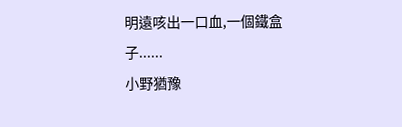明遠咳出一口血,一個鐵盒子......
小野猶豫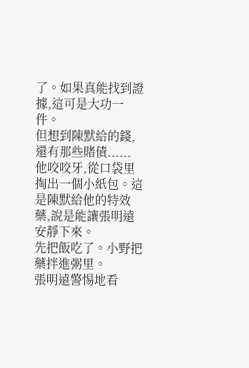了。如果真能找到證據,這可是大功一件。
但想到陳默給的錢,還有那些賭債......
他咬咬牙,從口袋里掏出一個小紙包。這是陳默給他的特效藥,說是能讓張明遠安靜下來。
先把飯吃了。小野把藥拌進粥里。
張明遠警惕地看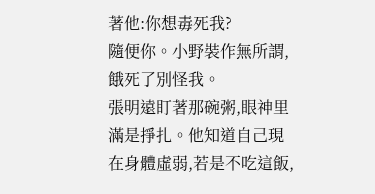著他:你想毒死我?
隨便你。小野裝作無所謂,餓死了別怪我。
張明遠盯著那碗粥,眼神里滿是掙扎。他知道自己現在身體虛弱,若是不吃這飯,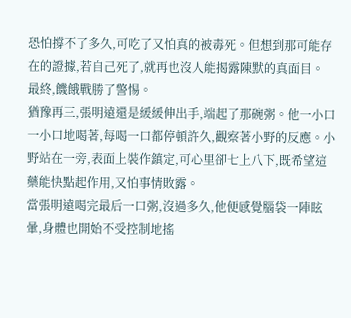恐怕撐不了多久,可吃了又怕真的被毒死。但想到那可能存在的證據,若自己死了,就再也沒人能揭露陳默的真面目。
最終,饑餓戰勝了警惕。
猶豫再三,張明遠還是緩緩伸出手,端起了那碗粥。他一小口一小口地喝著,每喝一口都停頓許久,觀察著小野的反應。小野站在一旁,表面上裝作鎮定,可心里卻七上八下,既希望這藥能快點起作用,又怕事情敗露。
當張明遠喝完最后一口粥,沒過多久,他便感覺腦袋一陣眩暈,身體也開始不受控制地搖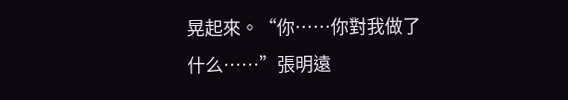晃起來。“你……你對我做了什么……”張明遠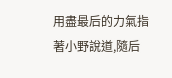用盡最后的力氣指著小野說道,隨后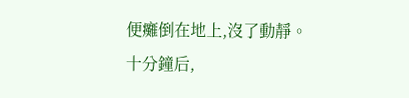便癱倒在地上,沒了動靜。
十分鐘后,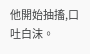他開始抽搐,口吐白沫。